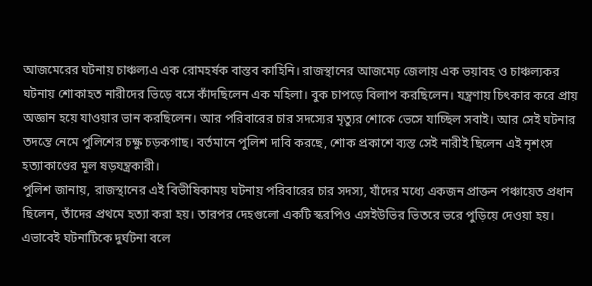আজমেরের ঘটনায় চাঞ্চল্যএ এক রোমহর্ষক বাস্তব কাহিনি। রাজস্থানের আজমেঢ় জেলায় এক ভয়াবহ ও চাঞ্চল্যকর ঘটনায় শোকাহত নারীদের ভিড়ে বসে কাঁদছিলেন এক মহিলা। বুক চাপড়ে বিলাপ করছিলেন। যন্ত্রণায় চিৎকার করে প্রায় অজ্ঞান হয়ে যাওয়ার ভান করছিলেন। আর পরিবারের চার সদস্যের মৃত্যুর শোকে ভেসে যাচ্ছিল সবাই। আর সেই ঘটনার তদন্তে নেমে পুলিশের চক্ষু চড়কগাছ। বর্তমানে পুলিশ দাবি করছে, শোক প্রকাশে ব্যস্ত সেই নারীই ছিলেন এই নৃশংস হত্যাকাণ্ডের মূল ষড়যন্ত্রকারী।
পুলিশ জানায়, রাজস্থানের এই বিভীষিকাময় ঘটনায় পরিবারের চার সদস্য, যাঁদের মধ্যে একজন প্রাক্তন পঞ্চায়েত প্রধান ছিলেন, তাঁদের প্রথমে হত্যা করা হয়। তারপর দেহগুলো একটি স্করপিও এসইউভির ভিতরে ভরে পুড়িয়ে দেওয়া হয়। এভাবেই ঘটনাটিকে দুর্ঘটনা বলে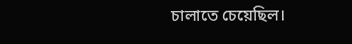চালাতে চেয়েছিল।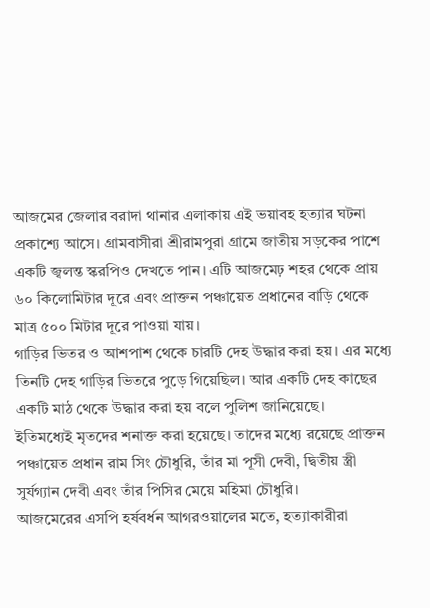আজমের জেলার বরাদা থানার এলাকায় এই ভয়াবহ হত্যার ঘটনা প্রকাশ্যে আসে। গ্রামবাসীরা শ্রীরামপুরা গ্রামে জাতীয় সড়কের পাশে একটি জ্বলন্ত স্করপিও দেখতে পান। এটি আজমেঢ় শহর থেকে প্রায় ৬০ কিলোমিটার দূরে এবং প্রাক্তন পঞ্চায়েত প্রধানের বাড়ি থেকে মাত্র ৫০০ মিটার দূরে পাওয়া যায়।
গাড়ির ভিতর ও আশপাশ থেকে চারটি দেহ উদ্ধার করা হয়। এর মধ্যে তিনটি দেহ গাড়ির ভিতরে পুড়ে গিয়েছিল। আর একটি দেহ কাছের একটি মাঠ থেকে উদ্ধার করা হয় বলে পুলিশ জানিয়েছে।
ইতিমধ্যেই মৃতদের শনাক্ত করা হয়েছে। তাদের মধ্যে রয়েছে প্রাক্তন পঞ্চায়েত প্রধান রাম সিং চৌধুরি, তাঁর মা পূসী দেবী, দ্বিতীয় স্ত্রী সুর্যগ্যান দেবী এবং তাঁর পিসির মেয়ে মহিমা চৌধুরি।
আজমেরের এসপি হর্ষবর্ধন আগরওয়ালের মতে, হত্যাকারীরা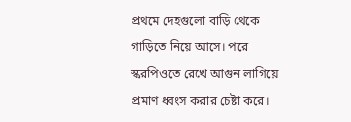প্রথমে দেহগুলো বাড়ি থেকে গাড়িতে নিয়ে আসে। পরে স্করপিওতে রেখে আগুন লাগিয়ে প্রমাণ ধ্বংস করার চেষ্টা করে।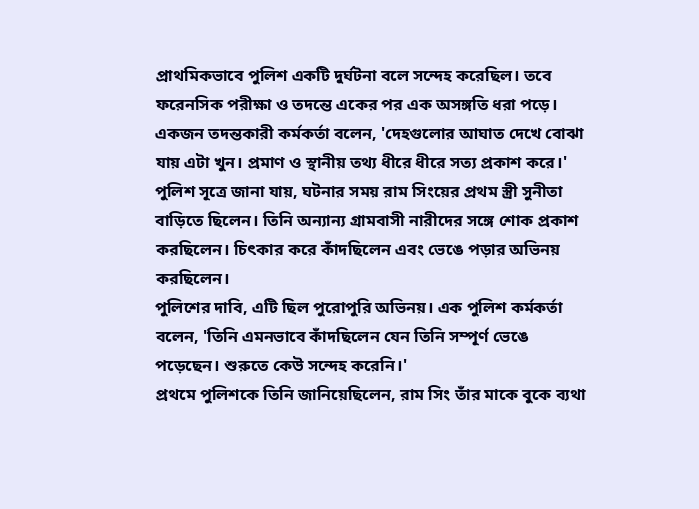প্রাথমিকভাবে পুলিশ একটি দুর্ঘটনা বলে সন্দেহ করেছিল। তবে ফরেনসিক পরীক্ষা ও তদন্তে একের পর এক অসঙ্গতি ধরা পড়ে।
একজন তদন্তকারী কর্মকর্তা বলেন, 'দেহগুলোর আঘাত দেখে বোঝা যায় এটা খুন। প্রমাণ ও স্থানীয় তথ্য ধীরে ধীরে সত্য প্রকাশ করে।'
পুলিশ সূত্রে জানা যায়, ঘটনার সময় রাম সিংয়ের প্রথম স্ত্রী সুনীতা বাড়িতে ছিলেন। তিনি অন্যান্য গ্রামবাসী নারীদের সঙ্গে শোক প্রকাশ করছিলেন। চিৎকার করে কাঁদছিলেন এবং ভেঙে পড়ার অভিনয় করছিলেন।
পুলিশের দাবি, এটি ছিল পুরোপুরি অভিনয়। এক পুলিশ কর্মকর্তা বলেন, 'তিনি এমনভাবে কাঁদছিলেন যেন তিনি সম্পূর্ণ ভেঙে পড়েছেন। শুরুতে কেউ সন্দেহ করেনি।'
প্রথমে পুলিশকে তিনি জানিয়েছিলেন, রাম সিং তাঁর মাকে বুকে ব্যথা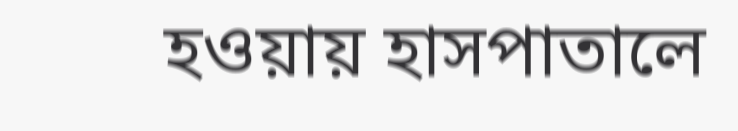হওয়ায় হাসপাতালে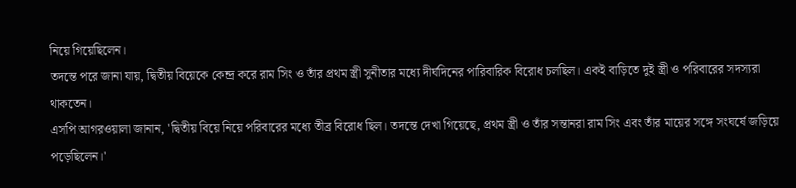নিয়ে গিয়েছিলেন।
তদন্তে পরে জানা যায়, দ্বিতীয় বিয়েকে কেন্দ্র করে রাম সিং ও তাঁর প্রথম স্ত্রী সুনীতার মধ্যে দীর্ঘদিনের পারিবারিক বিরোধ চলছিল। একই বাড়িতে দুই স্ত্রী ও পরিবারের সদস্যরা থাকতেন।
এসপি আগরওয়ালা জানান, 'দ্বিতীয় বিয়ে নিয়ে পরিবারের মধ্যে তীব্র বিরোধ ছিল। তদন্তে দেখা গিয়েছে, প্রথম স্ত্রী ও তাঁর সন্তানরা রাম সিং এবং তাঁর মায়ের সঙ্গে সংঘর্ষে জড়িয়ে পড়েছিলেন।'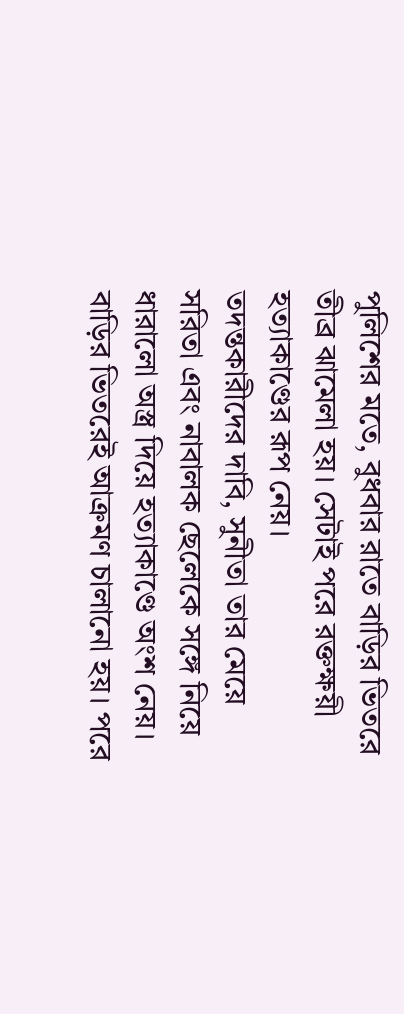পুলিশের মতে, বুধবার রাতে বাড়ির ভিতরে তীব্র ঝামেলা হয়। সেটাই পরে রক্তক্ষয়ী হত্যাকাণ্ডের রূপ নেয়।
তদন্তকারীদের দাবি, সুনীতা তার মেয়ে সরিতা এবং নাবালক ছেলেকে সঙ্গে নিয়ে ধারালো অস্ত্র দিয়ে হত্যাকাণ্ডে অংশ নেয়। বাড়ির ভিতরেই আক্রমণ চালানো হয়। পরে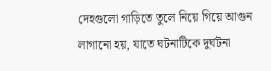দেহগুলো গাড়িতে তুলে নিয়ে গিয়ে আগুন লাগানো হয়, যাতে ঘটনাটিকে দুর্ঘটনা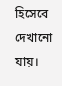হিসেবে দেখানো যায়।